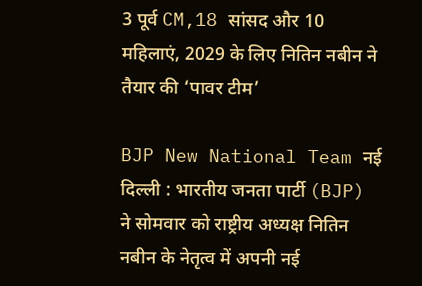3 पूर्व CM,18 सांसद और 10 महिलाएं, 2029 के लिए नितिन नबीन ने तैयार की ‘पावर टीम’

BJP New National Team नई दिल्ली : भारतीय जनता पार्टी (BJP) ने सोमवार को राष्ट्रीय अध्यक्ष नितिन नबीन के नेतृत्व में अपनी नई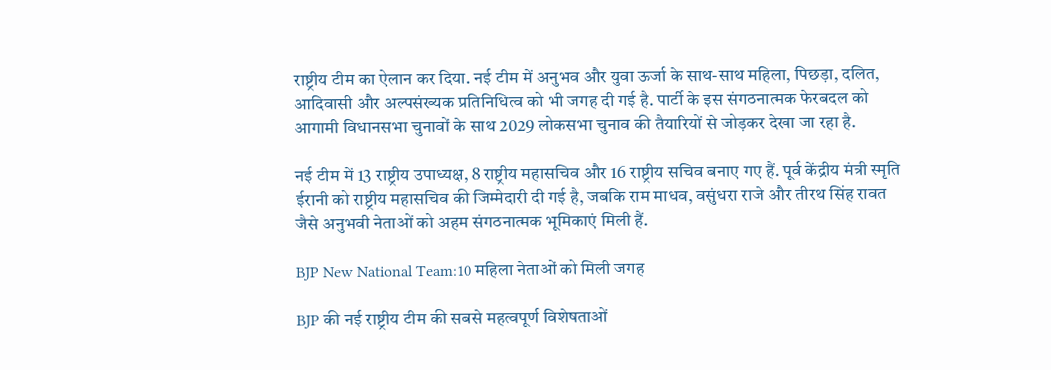राष्ट्रीय टीम का ऐलान कर दिया. नई टीम में अनुभव और युवा ऊर्जा के साथ-साथ महिला, पिछड़ा, दलित, आदिवासी और अल्पसंख्यक प्रतिनिधित्व को भी जगह दी गई है. पार्टी के इस संगठनात्मक फेरबदल को आगामी विधानसभा चुनावों के साथ 2029 लोकसभा चुनाव की तैयारियों से जोड़कर देखा जा रहा है.

नई टीम में 13 राष्ट्रीय उपाध्यक्ष, 8 राष्ट्रीय महासचिव और 16 राष्ट्रीय सचिव बनाए गए हैं. पूर्व केंद्रीय मंत्री स्मृति ईरानी को राष्ट्रीय महासचिव की जिम्मेदारी दी गई है, जबकि राम माधव, वसुंधरा राजे और तीरथ सिंह रावत जैसे अनुभवी नेताओं को अहम संगठनात्मक भूमिकाएं मिली हैं.

BJP New National Team:10 महिला नेताओं को मिली जगह

BJP की नई राष्ट्रीय टीम की सबसे महत्वपूर्ण विशेषताओं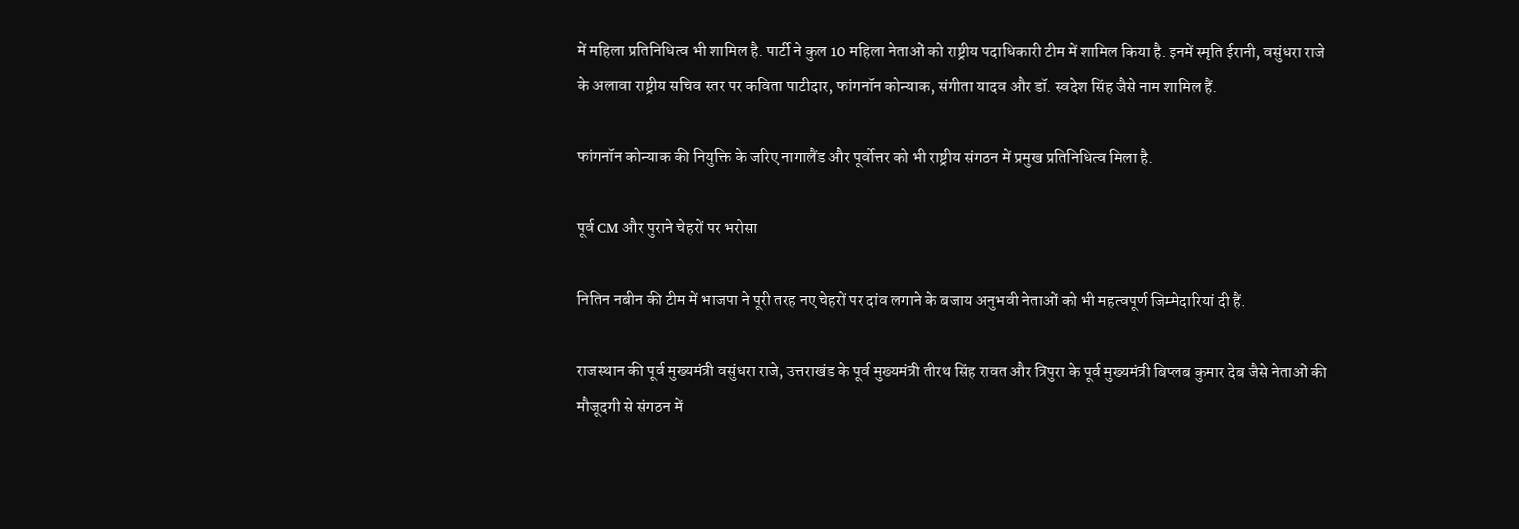में महिला प्रतिनिधित्व भी शामिल है. पार्टी ने कुल 10 महिला नेताओं को राष्ट्रीय पदाधिकारी टीम में शामिल किया है. इनमें स्मृति ईरानी, वसुंधरा राजे के अलावा राष्ट्रीय सचिव स्तर पर कविता पाटीदार, फांगनॉन कोन्याक, संगीता यादव और डॉ. स्वदेश सिंह जैसे नाम शामिल हैं.

फांगनॉन कोन्याक की नियुक्ति के जरिए नागालैंड और पूर्वोत्तर को भी राष्ट्रीय संगठन में प्रमुख प्रतिनिधित्व मिला है.

पूर्व CM और पुराने चेहरों पर भरोसा

नितिन नबीन की टीम में भाजपा ने पूरी तरह नए चेहरों पर दांव लगाने के बजाय अनुभवी नेताओं को भी महत्वपूर्ण जिम्मेदारियां दी हैं.

राजस्थान की पूर्व मुख्यमंत्री वसुंधरा राजे, उत्तराखंड के पूर्व मुख्यमंत्री तीरथ सिंह रावत और त्रिपुरा के पूर्व मुख्यमंत्री बिप्लब कुमार देब जैसे नेताओं की मौजूदगी से संगठन में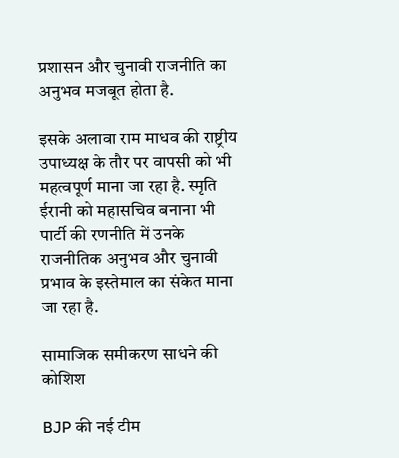प्रशासन और चुनावी राजनीति का अनुभव मजबूत होता है.

इसके अलावा राम माधव की राष्ट्रीय उपाध्यक्ष के तौर पर वापसी को भी महत्वपूर्ण माना जा रहा है. स्मृति ईरानी को महासचिव बनाना भी पार्टी की रणनीति में उनके राजनीतिक अनुभव और चुनावी प्रभाव के इस्तेमाल का संकेत माना जा रहा है.

सामाजिक समीकरण साधने की कोशिश

BJP की नई टीम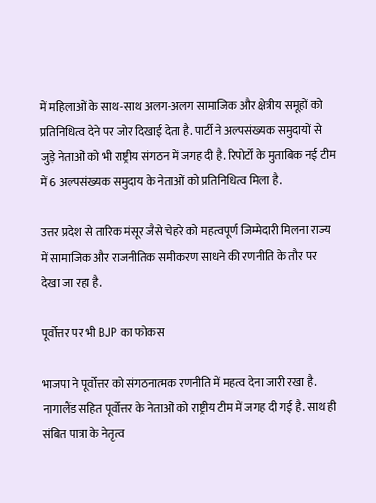में महिलाओं के साथ-साथ अलग-अलग सामाजिक और क्षेत्रीय समूहों को प्रतिनिधित्व देने पर जोर दिखाई देता है. पार्टी ने अल्पसंख्यक समुदायों से जुड़े नेताओं को भी राष्ट्रीय संगठन में जगह दी है. रिपोर्टों के मुताबिक नई टीम में 6 अल्पसंख्यक समुदाय के नेताओं को प्रतिनिधित्व मिला है.

उत्तर प्रदेश से तारिक मंसूर जैसे चेहरे को महत्वपूर्ण जिम्मेदारी मिलना राज्य में सामाजिक और राजनीतिक समीकरण साधने की रणनीति के तौर पर देखा जा रहा है.

पूर्वोत्तर पर भी BJP का फोकस

भाजपा ने पूर्वोत्तर को संगठनात्मक रणनीति में महत्व देना जारी रखा है. नागालैंड सहित पूर्वोत्तर के नेताओं को राष्ट्रीय टीम में जगह दी गई है. साथ ही संबित पात्रा के नेतृत्व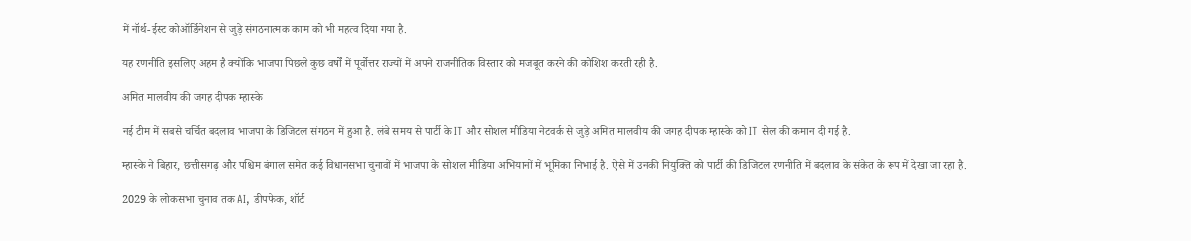में नॉर्थ-ईस्ट कोऑर्डिनेशन से जुड़े संगठनात्मक काम को भी महत्व दिया गया है.

यह रणनीति इसलिए अहम है क्योंकि भाजपा पिछले कुछ वर्षों में पूर्वोत्तर राज्यों में अपने राजनीतिक विस्तार को मजबूत करने की कोशिश करती रही है.

अमित मालवीय की जगह दीपक म्हास्के

नई टीम में सबसे चर्चित बदलाव भाजपा के डिजिटल संगठन में हुआ है. लंबे समय से पार्टी के IT और सोशल मीडिया नेटवर्क से जुड़े अमित मालवीय की जगह दीपक म्हास्के को IT सेल की कमान दी गई है.

म्हास्के ने बिहार, छत्तीसगढ़ और पश्चिम बंगाल समेत कई विधानसभा चुनावों में भाजपा के सोशल मीडिया अभियानों में भूमिका निभाई है. ऐसे में उनकी नियुक्ति को पार्टी की डिजिटल रणनीति में बदलाव के संकेत के रूप में देखा जा रहा है.

2029 के लोकसभा चुनाव तक AI, डीपफेक, शॉर्ट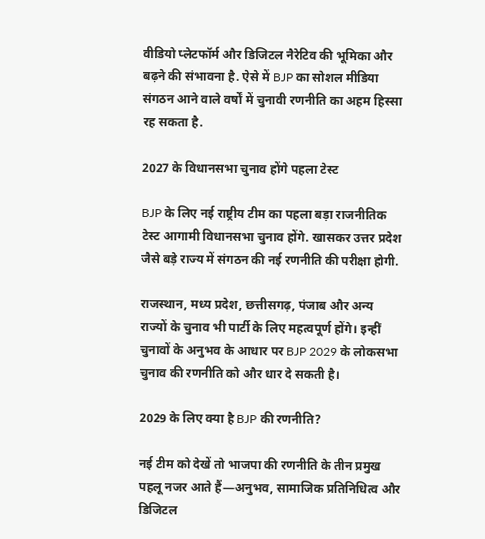वीडियो प्लेटफॉर्म और डिजिटल नैरेटिव की भूमिका और बढ़ने की संभावना है. ऐसे में BJP का सोशल मीडिया संगठन आने वाले वर्षों में चुनावी रणनीति का अहम हिस्सा रह सकता है.

2027 के विधानसभा चुनाव होंगे पहला टेस्ट

BJP के लिए नई राष्ट्रीय टीम का पहला बड़ा राजनीतिक टेस्ट आगामी विधानसभा चुनाव होंगे. खासकर उत्तर प्रदेश जैसे बड़े राज्य में संगठन की नई रणनीति की परीक्षा होगी.

राजस्थान, मध्य प्रदेश, छत्तीसगढ़, पंजाब और अन्य राज्यों के चुनाव भी पार्टी के लिए महत्वपूर्ण होंगे। इन्हीं चुनावों के अनुभव के आधार पर BJP 2029 के लोकसभा चुनाव की रणनीति को और धार दे सकती है।

2029 के लिए क्या है BJP की रणनीति?

नई टीम को देखें तो भाजपा की रणनीति के तीन प्रमुख पहलू नजर आते हैं—अनुभव, सामाजिक प्रतिनिधित्व और डिजिटल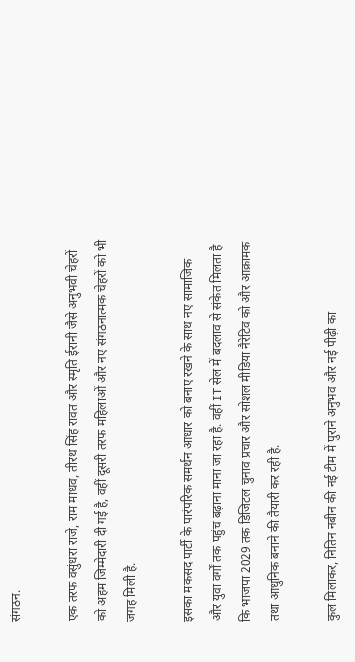संगठन.

एक तरफ वसुंधरा राजे, राम माधव, तीरथ सिंह रावत और स्मृति ईरानी जैसे अनुभवी चेहरों को अहम जिम्मेदारी दी गई है, वहीं दूसरी तरफ महिलाओं और नए संगठनात्मक चेहरों को भी जगह मिली है.

इसका मकसद पार्टी के पारंपरिक समर्थन आधार को बनाए रखने के साथ नए सामाजिक और युवा वर्गों तक पहुंच बढ़ाना माना जा रहा है. वहीं IT सेल में बदलाव से संकेत मिलता है कि भाजपा 2029 तक डिजिटल चुनाव प्रचार और सोशल मीडिया नैरेटिव को और आक्रामक तथा आधुनिक बनाने की तैयारी कर रही है.

कुल मिलाकर, नितिन नबीन की नई टीम में पुराने अनुभव और नई पीढ़ी का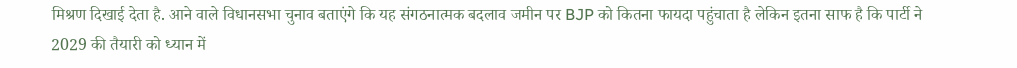मिश्रण दिखाई देता है. आने वाले विधानसभा चुनाव बताएंगे कि यह संगठनात्मक बदलाव जमीन पर BJP को कितना फायदा पहुंचाता है लेकिन इतना साफ है कि पार्टी ने 2029 की तैयारी को ध्यान में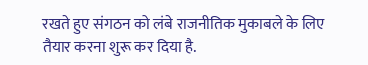रखते हुए संगठन को लंबे राजनीतिक मुकाबले के लिए तैयार करना शुरू कर दिया है.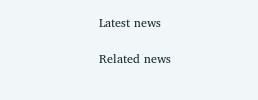Latest news

Related news